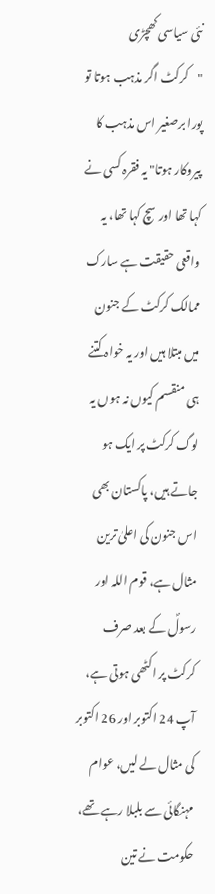نئی سیاسی کھچڑی
"کرکٹ اگر مذہب ہوتا تو پورا برصغیر اس مذہب کا پیروکار ہوتا" یہ فقرہ کسی نے کہا تھا اور سچ کہا تھا، یہ واقعی حقیقت ہے سارک ممالک کرکٹ کے جنون میں مبتلا ہیں اور یہ خواہ کتنے ہی منقسم کیوں نہ ہوں یہ لوگ کرکٹ پر ایک ہو جاتے ہیں، پاکستان بھی اس جنون کی اعلیٰ ترین مثال ہے، قوم اللہ اور رسولؐ کے بعد صرف کرکٹ پر اکٹھی ہوتی ہے، آپ 24 اکتوبر اور 26 اکتوبر کی مثال لے لیں، عوام مہنگائی سے بلبلا رہے تھے، حکومت نے تین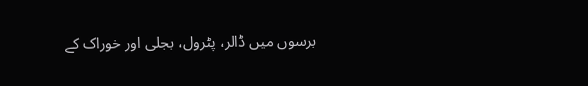برسوں میں ڈالر، پٹرول، بجلی اور خوراک کے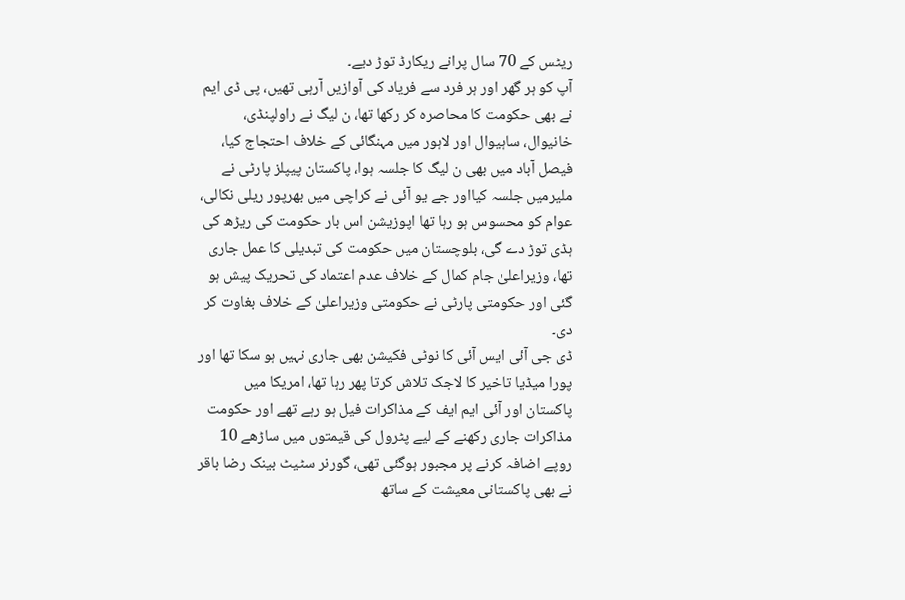ریٹس کے 70 سال پرانے ریکارڈ توڑ دیے۔
آپ کو ہر گھر اور ہر فرد سے فریاد کی آوازیں آرہی تھیں، پی ڈی ایم نے بھی حکومت کا محاصرہ کر رکھا تھا، ن لیگ نے راولپنڈی، خانیوال، ساہیوال اور لاہور میں مہنگائی کے خلاف احتجاج کیا، فیصل آباد میں بھی ن لیگ کا جلسہ ہوا، پاکستان پیپلز پارٹی نے ملیرمیں جلسہ کیااور جے یو آئی نے کراچی میں بھرپور ریلی نکالی، عوام کو محسوس ہو رہا تھا اپوزیشن اس بار حکومت کی ریڑھ کی ہڈی توڑ دے گی، بلوچستان میں حکومت کی تبدیلی کا عمل جاری تھا، وزیراعلیٰ جام کمال کے خلاف عدم اعتماد کی تحریک پیش ہو گئی اور حکومتی پارٹی نے حکومتی وزیراعلیٰ کے خلاف بغاوت کر دی۔
ڈی جی آئی ایس آئی کا نوٹی فکیشن بھی جاری نہیں ہو سکا تھا اور پورا میڈیا تاخیر کا لاجک تلاش کرتا پھر رہا تھا، امریکا میں پاکستان اور آئی ایم ایف کے مذاکرات فیل ہو رہے تھے اور حکومت مذاکرات جاری رکھنے کے لیے پٹرول کی قیمتوں میں ساڑھے 10 روپے اضافہ کرنے پر مجبور ہوگئی تھی، گورنر سٹیٹ بینک رضا باقر نے بھی پاکستانی معیشت کے ساتھ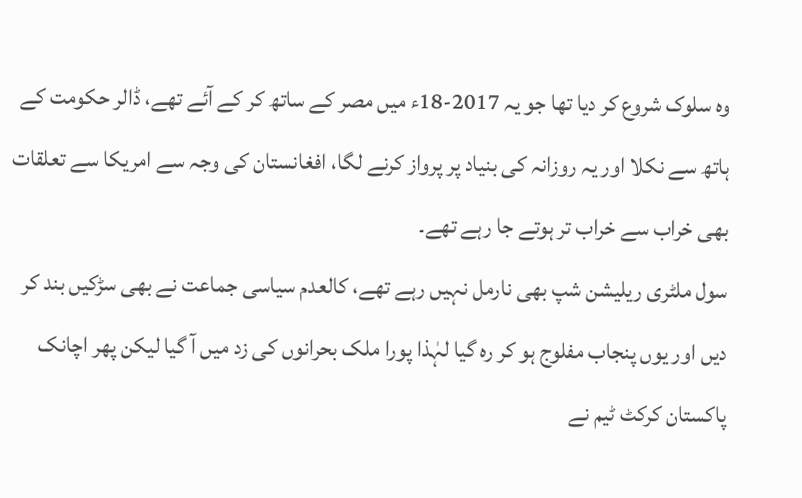وہ سلوک شروع کر دیا تھا جو یہ 2017-18ء میں مصر کے ساتھ کر کے آئے تھے، ڈالر حکومت کے ہاتھ سے نکلا اور یہ روزانہ کی بنیاد پر پرواز کرنے لگا، افغانستان کی وجہ سے امریکا سے تعلقات بھی خراب سے خراب تر ہوتے جا رہے تھے۔
سول ملٹری ریلیشن شپ بھی نارمل نہیں رہے تھے، کالعدم سیاسی جماعت نے بھی سڑکیں بند کر دیں اور یوں پنجاب مفلوج ہو کر رہ گیا لہٰذا پورا ملک بحرانوں کی زد میں آ گیا لیکن پھر اچانک پاکستان کرکٹ ٹیم نے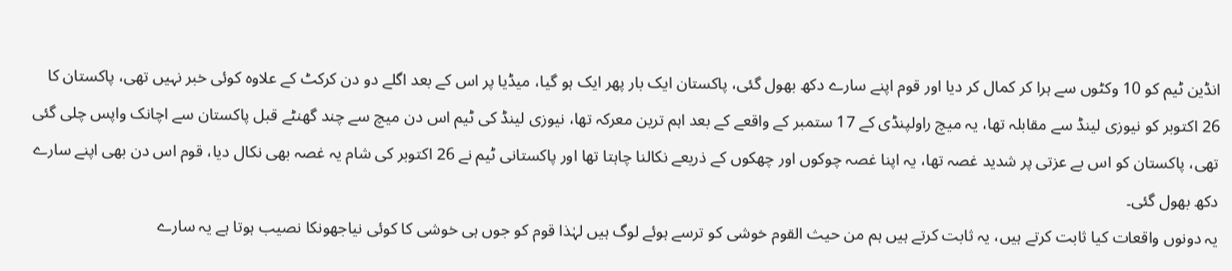انڈین ٹیم کو 10 وکٹوں سے ہرا کر کمال کر دیا اور قوم اپنے سارے دکھ بھول گئی، پاکستان ایک بار پھر ایک ہو گیا، میڈیا پر اس کے بعد اگلے دو دن کرکٹ کے علاوہ کوئی خبر نہیں تھی، پاکستان کا 26 اکتوبر کو نیوزی لینڈ سے مقابلہ تھا، یہ میچ راولپنڈی کے 17 ستمبر کے واقعے کے بعد اہم ترین معرکہ تھا، نیوزی لینڈ کی ٹیم اس دن میچ سے چند گھنٹے قبل پاکستان سے اچانک واپس چلی گئی تھی، پاکستان کو اس بے عزتی پر شدید غصہ تھا، یہ اپنا غصہ چوکوں اور چھکوں کے ذریعے نکالنا چاہتا تھا اور پاکستانی ٹیم نے 26 اکتوبر کی شام یہ غصہ بھی نکال دیا، قوم اس دن بھی اپنے سارے دکھ بھول گئی۔
یہ دونوں واقعات کیا ثابت کرتے ہیں، یہ ثابت کرتے ہیں ہم من حیث القوم خوشی کو ترسے ہوئے لوگ ہیں لہٰذا قوم کو جوں ہی خوشی کا کوئی نیاجھونکا نصیب ہوتا ہے یہ سارے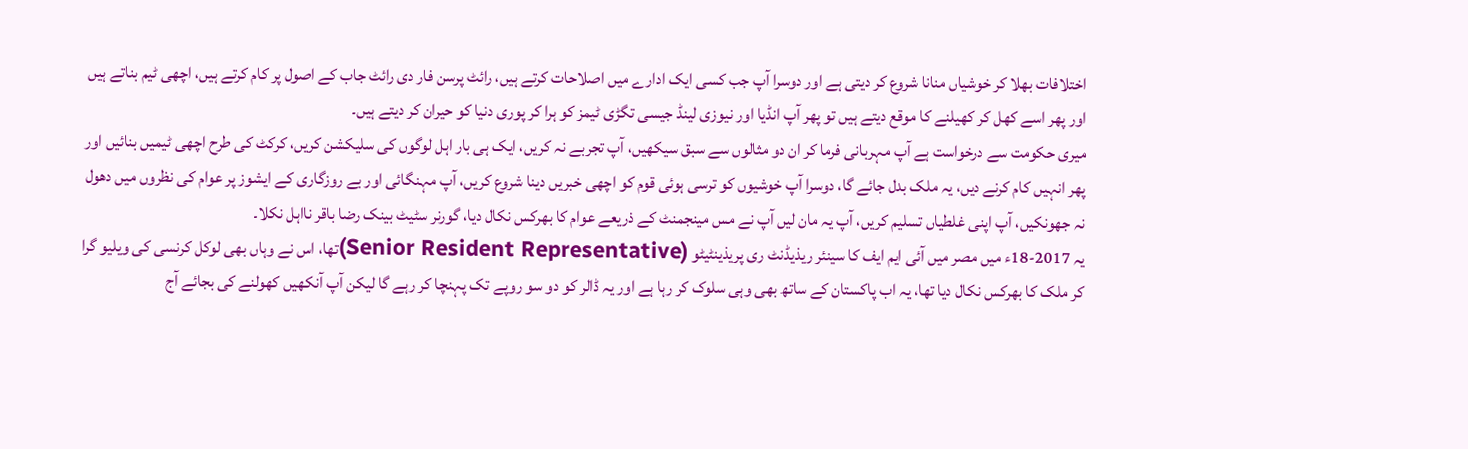اختلافات بھلا کر خوشیاں منانا شروع کر دیتی ہے اور دوسرا آپ جب کسی ایک ادارے میں اصلاحات کرتے ہیں، رائٹ پرسن فار دی رائٹ جاب کے اصول پر کام کرتے ہیں، اچھی ٹیم بناتے ہیں اور پھر اسے کھل کر کھیلنے کا موقع دیتے ہیں تو پھر آپ انڈیا اور نیوزی لینڈ جیسی تگڑی ٹیمز کو ہرا کر پوری دنیا کو حیران کر دیتے ہیں۔
میری حکومت سے درخواست ہے آپ مہربانی فرما کر ان دو مثالوں سے سبق سیکھیں، آپ تجربے نہ کریں، ایک ہی بار اہل لوگوں کی سلیکشن کریں، کرکٹ کی طرح اچھی ٹیمیں بنائیں اور پھر انہیں کام کرنے دیں، یہ ملک بدل جائے گا، دوسرا آپ خوشیوں کو ترسی ہوئی قوم کو اچھی خبریں دینا شروع کریں، آپ مہنگائی اور بے روزگاری کے ایشوز پر عوام کی نظروں میں دھول نہ جھونکیں، آپ اپنی غلطیاں تسلیم کریں، آپ یہ مان لیں آپ نے مس مینجمنٹ کے ذریعے عوام کا بھرکس نکال دیا، گورنر سٹیٹ بینک رضا باقر نااہل نکلا۔
یہ 2017-18ء میں مصر میں آئی ایم ایف کا سینئر ریذیڈنٹ ری پریذینٹیٹو (Senior Resident Representative)تھا، اس نے وہاں بھی لوکل کرنسی کی ویلیو گرا کر ملک کا بھرکس نکال دیا تھا، یہ اب پاکستان کے ساتھ بھی وہی سلوک کر رہا ہے اور یہ ڈالر کو دو سو روپے تک پہنچا کر رہے گا لیکن آپ آنکھیں کھولنے کی بجائے آج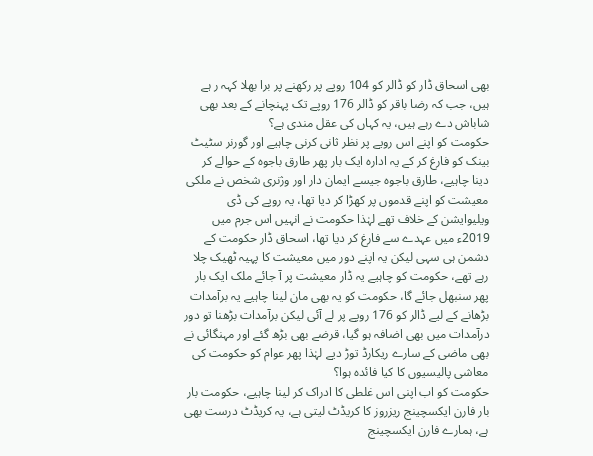بھی اسحاق ڈار کو ڈالر کو 104 روپے پر رکھنے پر برا بھلا کہہ ر ہے ہیں، جب کہ رضا باقر کو ڈالر 176 روپے تک پہنچانے کے بعد بھی شاباش دے رہے ہیں، یہ کہاں کی عقل مندی ہے؟
حکومت کو اپنے اس رویے پر نظر ثانی کرنی چاہیے اور گورنر سٹیٹ بینک کو فارغ کر کے یہ ادارہ ایک بار پھر طارق باجوہ کے حوالے کر دینا چاہیے، طارق باجوہ جیسے ایمان دار اور وژنری شخص نے ملکی معیشت کو اپنے قدموں پر کھڑا کر دیا تھا، یہ روپے کی ڈی ویلیوایشن کے خلاف تھے لہٰذا حکومت نے انہیں اس جرم میں 2019ء میں عہدے سے فارغ کر دیا تھا، اسحاق ڈار حکومت کے دشمن ہی سہی لیکن یہ اپنے دور میں معیشت کا پہیہ ٹھیک چلا رہے تھے، حکومت کو چاہیے یہ ڈار معیشت پر آ جائے ملک ایک بار پھر سنبھل جائے گا، حکومت کو یہ بھی مان لینا چاہیے یہ برآمدات بڑھانے کے لیے ڈالر کو 176 روپے پر لے آئی لیکن برآمدات بڑھنا تو دور درآمدات میں بھی اضافہ ہو گیا، قرضے بھی بڑھ گئے اور مہنگائی نے بھی ماضی کے سارے ریکارڈ توڑ دیے لہٰذا پھر عوام کو حکومت کی معاشی پالیسیوں کا کیا فائدہ ہوا؟
حکومت کو اب اپنی اس غلطی کا ادراک کر لینا چاہیے، حکومت بار بار فارن ایکسچینج ریزروز کا کریڈٹ لیتی ہے، یہ کریڈٹ درست بھی ہے، ہمارے فارن ایکسچینج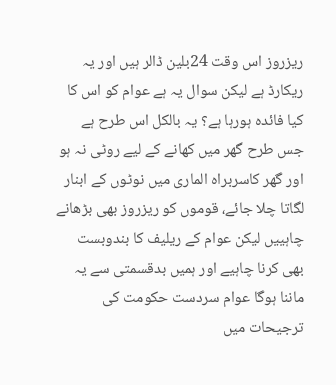ریزروز اس وقت 24بلین ڈالر ہیں اور یہ ریکارڈ ہے لیکن سوال یہ ہے عوام کو اس کا کیا فائدہ ہورہا ہے؟ یہ بالکل اس طرح ہے جس طرح گھر میں کھانے کے لیے روٹی نہ ہو اور گھر کاسربراہ الماری میں نوٹوں کے ابنار لگاتا چلا جائے، قوموں کو ریزروز بھی بڑھانے چاہییں لیکن عوام کے ریلیف کا بندوبست بھی کرنا چاہیے اور ہمیں بدقسمتی سے یہ ماننا ہوگا عوام سردست حکومت کی ترجیحات میں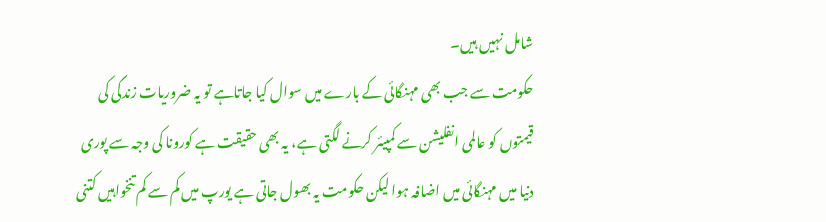شامل نہیں ہیں۔
حکومت سے جب بھی مہنگائی کے بارے میں سوال کیا جاتاہے تو یہ ضروریات زندگی کی قیمتوں کو عالمی انفلیشن سے کمپیئر کرنے لگتی ہے، یہ بھی حقیقت ہے کورونا کی وجہ سے پوری دنیا میں مہنگائی میں اضافہ ہوا لیکن حکومت یہ بھول جاتی ہے یورپ میں کم سے کم تنخواہیں کتنی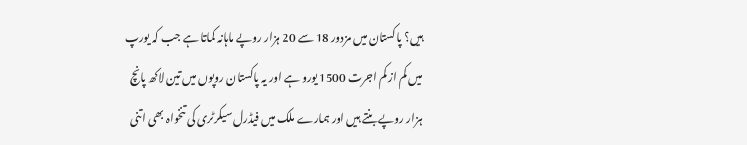ہیں؟ پاکستان میں مزدور 18 سے 20 ہزار روپے ماہانہ کماتا ہے جب کہ یورپ میں کم از کم اجرت 1500 یورو ہے اور یہ پاکستان روپوں میں تین لاکھ پانچ ہزار روپے بنتے ہیں اور ہمارے ملک میں فیڈرل سیکرٹری کی تنخواہ بھی اتنی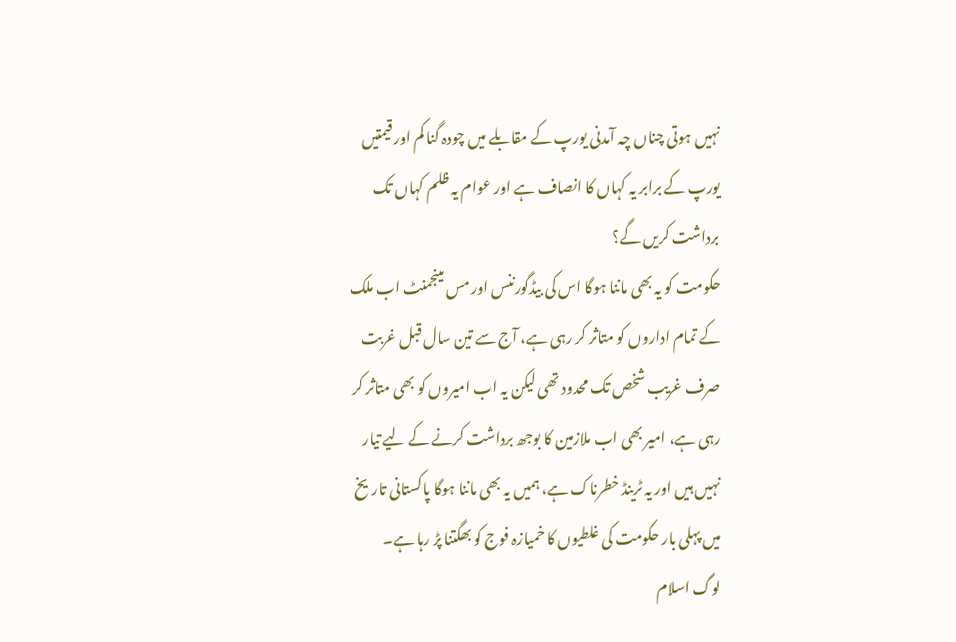نہیں ہوتی چناں چہ آمدنی یورپ کے مقابلے میں چودہ گنا کم اور قیمتیں یورپ کے برابر یہ کہاں کا انصاف ہے اور عوام یہ ظلم کہاں تک برداشت کریں گے؟
حکومت کو یہ بھی ماننا ہوگا اس کی بیڈگورننس اور مس مینجمنٹ اب ملک کے تمام اداروں کو متاثر کر رہی ہے، آج سے تین سال قبل غربت صرف غریب شخص تک محدود تھی لیکن یہ اب امیروں کو بھی متاثر کر رہی ہے، امیر بھی اب ملازمین کا بوجھ برداشت کرنے کے لیے تیار نہیں ہیں اور یہ ٹرینڈ خطرناک ہے، ہمیں یہ بھی ماننا ہوگا پاکستانی تاریخ میں پہلی بار حکومت کی غلطیوں کا خمیازہ فوج کو بھگتنا پڑ رہا ہے۔
لوگ اسلام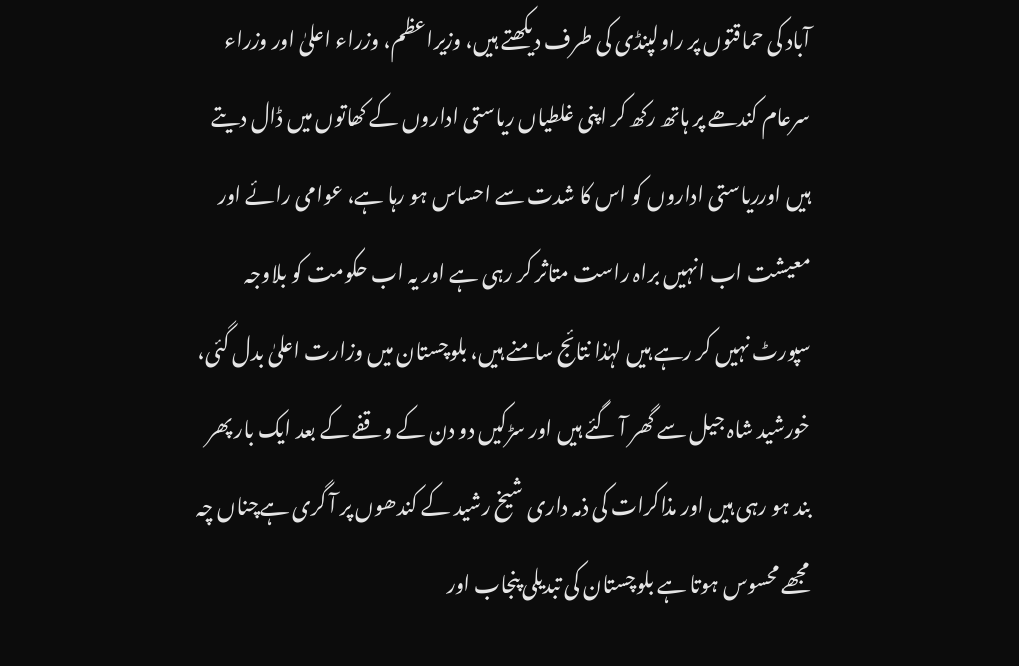آباد کی حماقتوں پر راولپنڈی کی طرف دیکھتے ہیں، وزیراعظم، وزراء اعلیٰ اور وزراء سرعام کندھے پر ہاتھ رکھ کر اپنی غلطیاں ریاستی اداروں کے کھاتوں میں ڈال دیتے ہیں اورریاستی اداروں کو اس کا شدت سے احساس ہو رہا ہے، عوامی رائے اور معیشت اب انہیں براہ راست متاثر کر رہی ہے اور یہ اب حکومت کو بلاوجہ سپورٹ نہیں کر رہے ہیں لہٰذا نتائج سامنے ہیں، بلوچستان میں وزارت اعلیٰ بدل گئی، خورشید شاہ جیل سے گھر آ گئے ہیں اور سڑکیں دو دن کے وقفے کے بعد ایک بار پھر بند ہو رہی ہیں اور مذاکرات کی ذمہ داری شیخ رشید کے کندھوں پر آ گری ہےچناں چہ مجھے محسوس ہوتا ہے بلوچستان کی تبدیلی پنجاب اور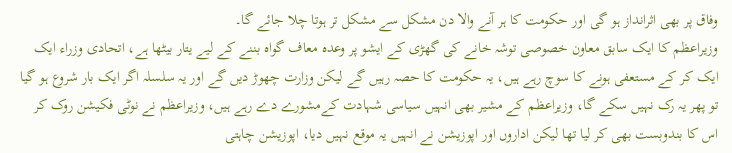وفاق پر بھی اثرانداز ہو گی اور حکومت کا ہر آنے والا دن مشکل سے مشکل تر ہوتا چلا جائے گا۔
وزیراعظم کا ایک سابق معاون خصوصی توشہ خانے کی گھڑی کے ایشو پر وعدہ معاف گواہ بننے کے لیے یتار بیٹھا ہے، اتحادی وزراء ایک ایک کر کے مستعفی ہونے کا سوچ رہے ہیں، یہ حکومت کا حصہ رہیں گے لیکن وزارت چھوڑ دیں گے اور یہ سلسلہ اگر ایک بار شروع ہو گیا تو پھر یہ رک نہیں سکے گا، وزیراعظم کے مشیر بھی انہیں سیاسی شہادت کےمشورے دے رہے ہیں، وزیراعظم نے نوٹی فکیشن روک کر اس کا بندوبست بھی کر لیا تھا لیکن اداروں اور اپوزیشن نے انہیں یہ موقع نہیں دیا، اپوزیشن چاہتی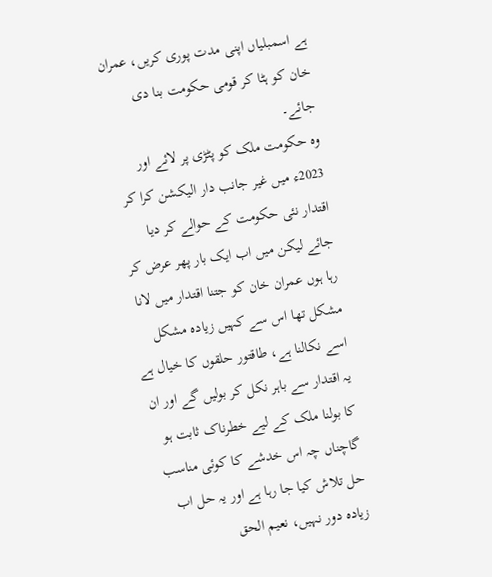ہے اسمبلیاں اپنی مدت پوری کریں، عمران خان کو ہٹا کر قومی حکومت بنا دی جائے۔
وہ حکومت ملک کو پٹڑی پر لائے اور 2023ء میں غیر جانب دار الیکشن کرا کر اقتدار نئی حکومت کے حوالے کر دیا جائے لیکن میں اب ایک بار پھر عرض کر رہا ہوں عمران خان کو جتنا اقتدار میں لانا مشکل تھا اس سے کہیں زیادہ مشکل اسے نکالنا ہے، طاقتور حلقوں کا خیال ہے یہ اقتدار سے باہر نکل کر بولیں گے اور ان کا بولنا ملک کے لیے خطرناک ثابت ہو گاچناں چہ اس خدشے کا کوئی مناسب حل تلاش کیا جا رہا ہے اور یہ حل اب زیادہ دور نہیں، نعیم الحق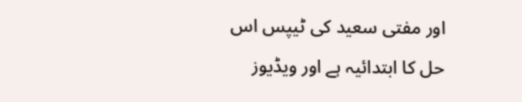اور مفتی سعید کی ٹیپس اس حل کا ابتدائیہ ہے اور ویڈیوز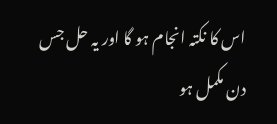اس کا نکتہ انجام ہو گا اور یہ حل جس دن مکمل ہو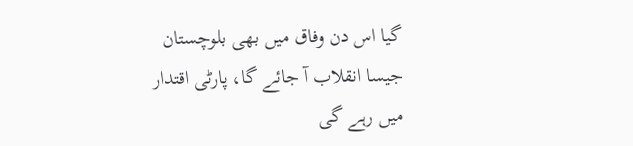گیا اس دن وفاق میں بھی بلوچستان جیسا انقلاب آ جائے گا، پارٹی اقتدار میں رہے گی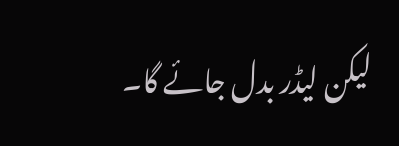لیکن لیڈر بدل جائے گا۔